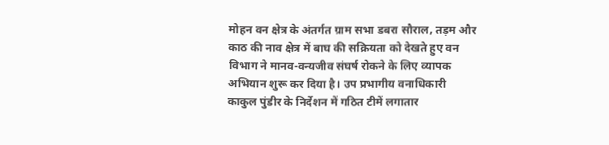मोहन वन क्षेत्र के अंतर्गत ग्राम सभा डबरा सौराल, तड़म और काठ की नाव क्षेत्र में बाघ की सक्रियता को देखते हुए वन विभाग ने मानव-वन्यजीव संघर्ष रोकने के लिए व्यापक अभियान शुरू कर दिया है। उप प्रभागीय वनाधिकारी काकुल पुंडीर के निर्देशन में गठित टीमें लगातार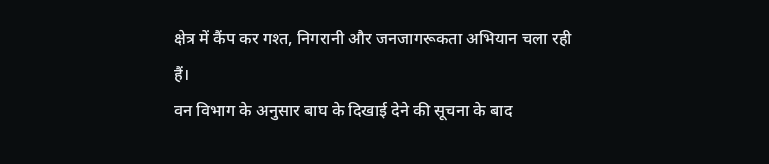क्षेत्र में कैंप कर गश्त, निगरानी और जनजागरूकता अभियान चला रही हैं।
वन विभाग के अनुसार बाघ के दिखाई देने की सूचना के बाद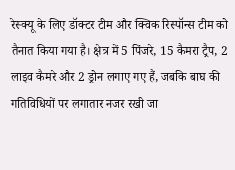रेस्क्यू के लिए डॉक्टर टीम और क्विक रिस्पॉन्स टीम को तैनात किया गया है। क्षेत्र में 5 पिंजरे, 15 कैमरा ट्रैप, 2 लाइव कैमरे और 2 ड्रोन लगाए गए हैं, जबकि बाघ की गतिविधियों पर लगातार नजर रखी जा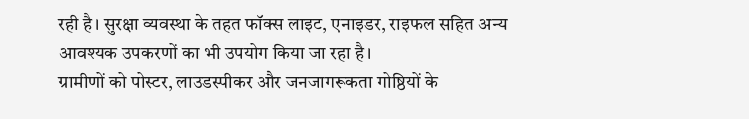रही है। सुरक्षा व्यवस्था के तहत फॉक्स लाइट, एनाइडर, राइफल सहित अन्य आवश्यक उपकरणों का भी उपयोग किया जा रहा है।
ग्रामीणों को पोस्टर, लाउडस्पीकर और जनजागरूकता गोष्ठियों के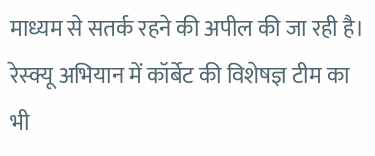माध्यम से सतर्क रहने की अपील की जा रही है। रेस्क्यू अभियान में कॉर्बेट की विशेषज्ञ टीम का भी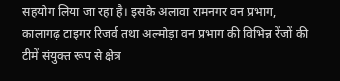सहयोग लिया जा रहा है। इसके अलावा रामनगर वन प्रभाग, कालागढ़ टाइगर रिजर्व तथा अल्मोड़ा वन प्रभाग की विभिन्न रेंजों की टीमें संयुक्त रूप से क्षेत्र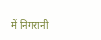में निगरानी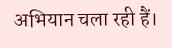अभियान चला रही हैं।